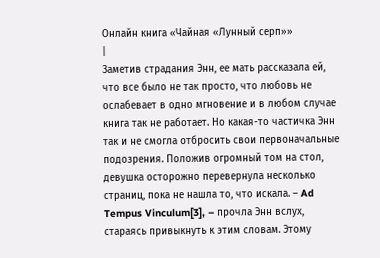Онлайн книга «Чайная «Лунный серп»»
|
Заметив страдания Энн, ее мать рассказала ей, что все было не так просто, что любовь не ослабевает в одно мгновение и в любом случае книга так не работает. Но какая-то частичка Энн так и не смогла отбросить свои первоначальные подозрения. Положив огромный том на стол, девушка осторожно перевернула несколько страниц, пока не нашла то, что искала. – Ad Tempus Vinculum[3], – прочла Энн вслух, стараясь привыкнуть к этим словам. Этому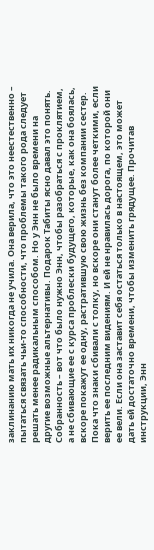заклинанию мать их никогда не учила. Она верила, что это неестественно – пытаться связать чьи-то способности, что проблемы такого рода следует решать менее радикальным способом. Но у Энн не было времени на другие возможные альтернативы. Подарок Табиты ясно давал это понять. Собранность – вот что было нужно Энн, чтобы разобраться с проклятием, а не сбивающие ее с курса проблески будущего, которые, как она боялась, вскоре покажут ее одну, растратившую свою жизнь без компании сестер. Пока что знаки сбивали с толку, но вскоре они станут более четкими, если верить ее последним видениям. И ей не нравилась дорога, по которой они ее вели. Если она заставит себя остаться только в настоящем, это может дать ей достаточно времени, чтобы изменить грядущее. Прочитав инструкции, Энн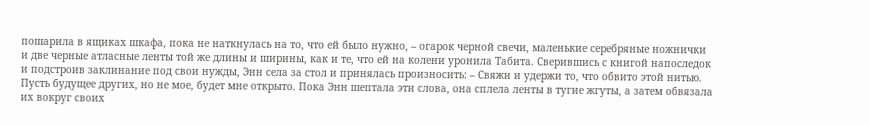пошарила в ящиках шкафа, пока не наткнулась на то, что ей было нужно, – огарок черной свечи, маленькие серебряные ножнички и две черные атласные ленты той же длины и ширины, как и те, что ей на колени уронила Табита. Сверившись с книгой напоследок и подстроив заклинание под свои нужды, Энн села за стол и принялась произносить: – Свяжи и удержи то, что обвито этой нитью. Пусть будущее других, но не мое, будет мне открыто. Пока Энн шептала эти слова, она сплела ленты в тугие жгуты, а затем обвязала их вокруг своих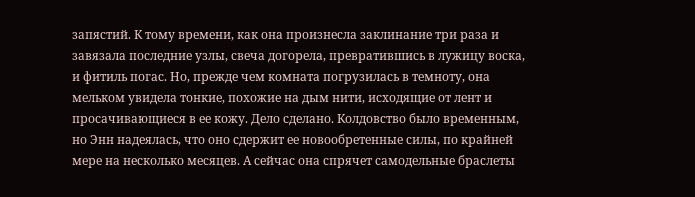запястий. К тому времени, как она произнесла заклинание три раза и завязала последние узлы, свеча догорела, превратившись в лужицу воска, и фитиль погас. Но, прежде чем комната погрузилась в темноту, она мельком увидела тонкие, похожие на дым нити, исходящие от лент и просачивающиеся в ее кожу. Дело сделано. Колдовство было временным, но Энн надеялась, что оно сдержит ее новообретенные силы, по крайней мере на несколько месяцев. А сейчас она спрячет самодельные браслеты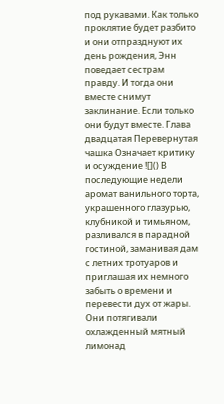под рукавами. Как только проклятие будет разбито и они отпразднуют их день рождения, Энн поведает сестрам правду. И тогда они вместе снимут заклинание. Если только они будут вместе. Глава двадцатая Перевернутая чашка Означает критику и осуждение ![]() В последующие недели аромат ванильного торта, украшенного глазурью, клубникой и тимьяном, разливался в парадной гостиной, заманивая дам с летних тротуаров и приглашая их немного забыть о времени и перевести дух от жары. Они потягивали охлажденный мятный лимонад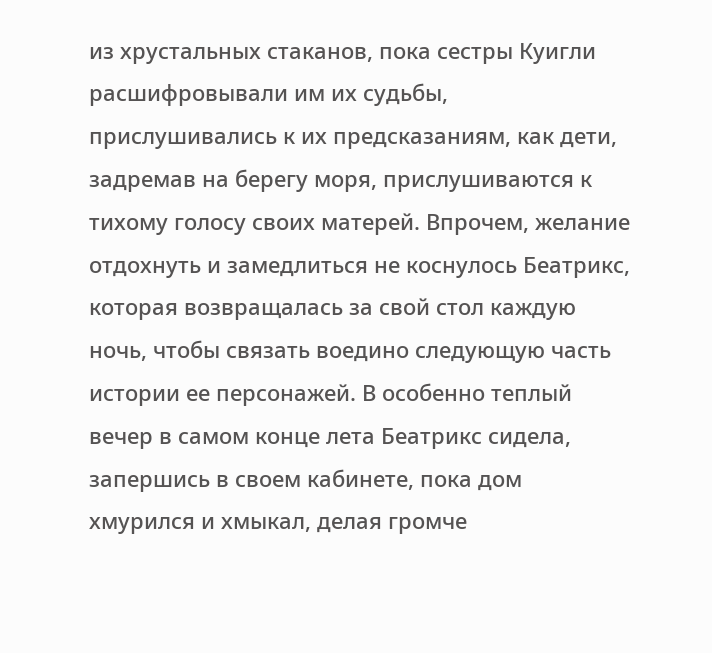из хрустальных стаканов, пока сестры Куигли расшифровывали им их судьбы, прислушивались к их предсказаниям, как дети, задремав на берегу моря, прислушиваются к тихому голосу своих матерей. Впрочем, желание отдохнуть и замедлиться не коснулось Беатрикс, которая возвращалась за свой стол каждую ночь, чтобы связать воедино следующую часть истории ее персонажей. В особенно теплый вечер в самом конце лета Беатрикс сидела, запершись в своем кабинете, пока дом хмурился и хмыкал, делая громче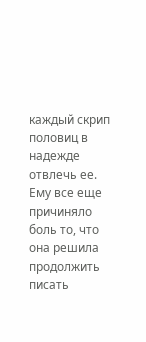каждый скрип половиц в надежде отвлечь ее. Ему все еще причиняло боль то, что она решила продолжить писать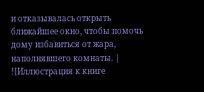и отказывалась открыть ближайшее окно, чтобы помочь дому избавиться от жара, наполнявшего комнаты. |
![Иллюстрация к книге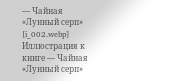— Чайная «Лунный серп» [i_002.webp] Иллюстрация к книге — Чайная «Лунный серп»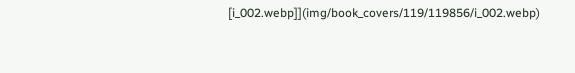[i_002.webp]](img/book_covers/119/119856/i_002.webp)